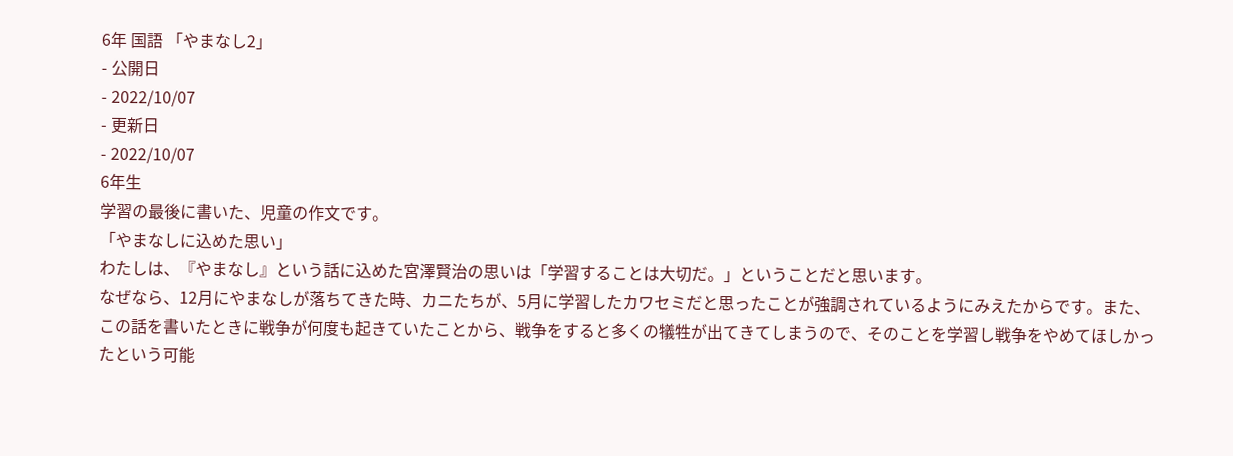6年 国語 「やまなし2」
- 公開日
- 2022/10/07
- 更新日
- 2022/10/07
6年生
学習の最後に書いた、児童の作文です。
「やまなしに込めた思い」
わたしは、『やまなし』という話に込めた宮澤賢治の思いは「学習することは大切だ。」ということだと思います。
なぜなら、12月にやまなしが落ちてきた時、カニたちが、5月に学習したカワセミだと思ったことが強調されているようにみえたからです。また、この話を書いたときに戦争が何度も起きていたことから、戦争をすると多くの犠牲が出てきてしまうので、そのことを学習し戦争をやめてほしかったという可能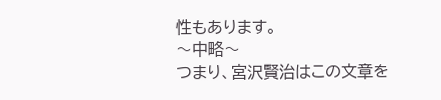性もあります。
〜中略〜
つまり、宮沢賢治はこの文章を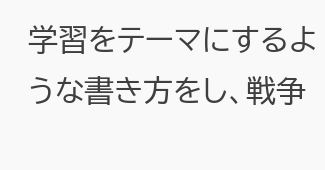学習をテーマにするような書き方をし、戦争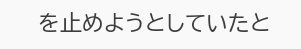を止めようとしていたと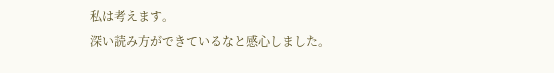私は考えます。
深い読み方ができているなと感心しました。